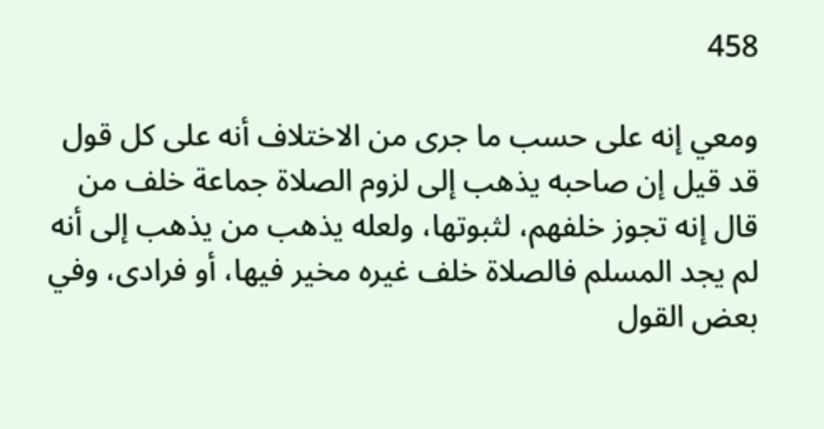458

ومعي إنه على حسب ما جرى من الاختلاف أنه على كل قول قد قيل إن صاحبه يذهب إلى لزوم الصلاة جماعة خلف من قال إنه تجوز خلفهم، لثبوتها، ولعله يذهب من يذهب إلى أنه لم يجد المسلم فالصلاة خلف غيره مخير فيها، أو فرادى، وفي بعض القول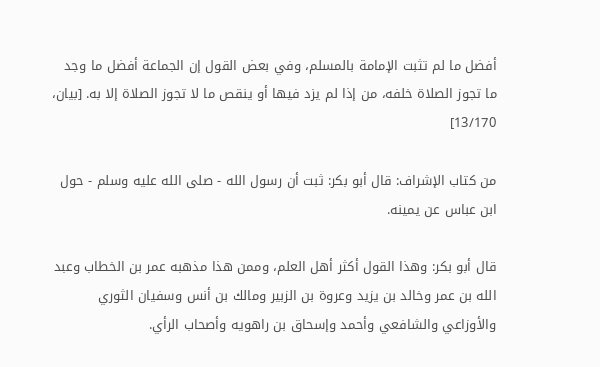أفضل ما لم تثبت الإمامة بالمسلم، وفي بعض القول إن الجماعة أفضل ما وجد ما تجوز الصلاة خلفه، من إذا لم يزد فيها أو ينقص ما لا تجوز الصلاة إلا به. [بيان، 13/170]

من كتاب الإشراف: قال أبو بكر: ثبت أن رسول الله - صلى الله عليه وسلم - حول ابن عباس عن يمينه.

قال أبو بكر: وهذا القول أكثر أهل العلم، وممن هذا مذهبه عمر بن الخطاب وعبد الله بن عمر وخالد بن يزيد وعروة بن الزبير ومالك بن أنس وسفيان الثوري والأوزاعي والشافعي وأحمد وإسحاق بن راهويه وأصحاب الرأي.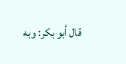قال أبو بكر: وبه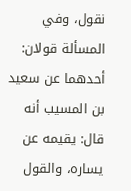نقول، وفي المسألة قولان: أحدهما عن سعيد بن المسيب أنه قال: يقيمه عن يساره، والقول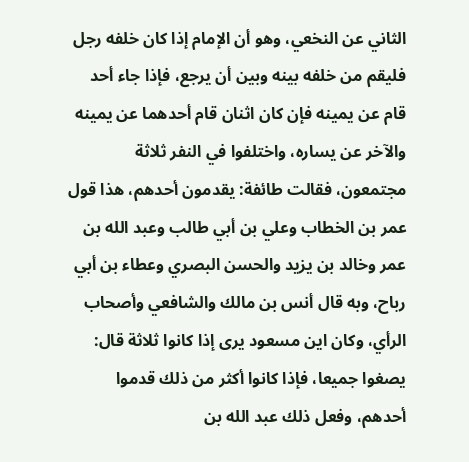الثاني عن النخعي، وهو أن الإمام إذا كان خلفه رجل فليقم من خلفه بينه وبين أن يرجع، فإذا جاء أحد قام عن يمينه فإن كان اثنان قام أحدهما عن يمينه والآخر عن يساره، واختلفوا في النفر ثلاثة مجتمعون، فقالت طائفة: يقدمون أحدهم، هذا قول عمر بن الخطاب وعلي بن أبي طالب وعبد الله بن عمر وخالد بن يزيد والحسن البصري وعطاء بن أبي رباح، وبه قال أنس بن مالك والشافعي وأصحاب الرأي، وكان اين مسعود يرى إذا كانوا ثلاثة قال: يصغوا جميعا، فإذا كانوا أكثر من ذلك قدموا أحدهم، وفعل ذلك عبد الله بن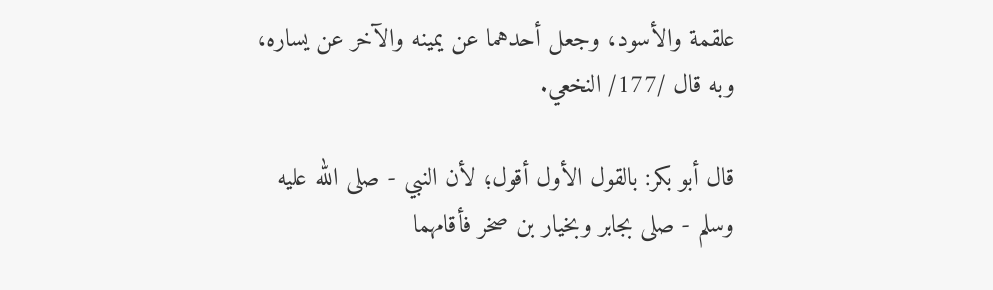علقمة والأسود، وجعل أحدهما عن يمينه والآخر عن يساره، وبه قال /177/ النخعي.

قال أبو بكر: بالقول الأول أقول؛ لأن النبي - صلى الله عليه وسلم - صلى بجابر وبخيار بن صخر فأقامهما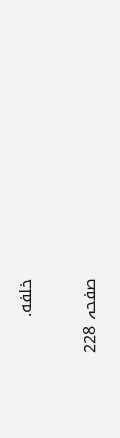خلفه.

صفحہ 228